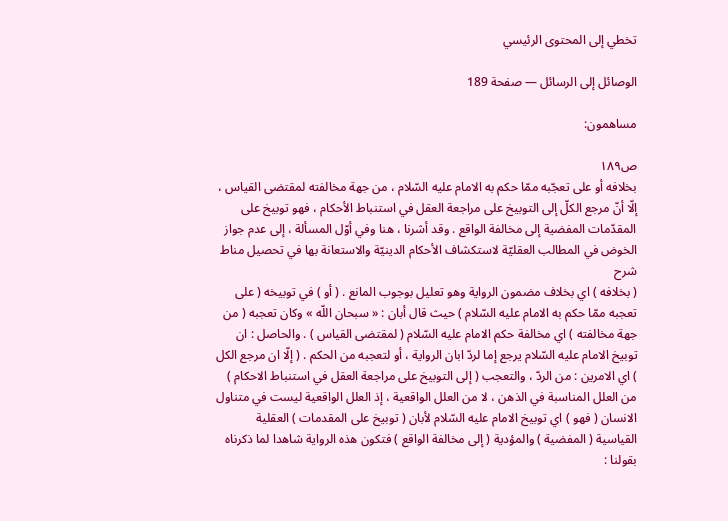تخطي إلى المحتوى الرئيسي

الوصائل إلى الرسائل — صفحة 189

مساهمون:

ص١٨٩
بخلافه أو على تعجّبه ممّا حكم به الامام عليه السّلام ، من جهة مخالفته لمقتضى القياس ، إلّا أنّ مرجع الكلّ إلى التوبيخ على مراجعة العقل في استنباط الأحكام ، فهو توبيخ على المقدّمات المفضية إلى مخالفة الواقع . وقد أشرنا ، هنا وفي أوّل المسألة ، إلى عدم جواز الخوض في المطالب العقليّة لاستكشاف الأحكام الدينيّة والاستعانة بها في تحصيل مناط
شرح
( بخلافه ) اي بخلاف مضمون الرواية وهو تعليل بوجوب المانع . ( أو ) في توبيخه ( على تعجبه ممّا حكم به الامام عليه السّلام ) حيث قال أبان : « سبحان اللّه » وكان تعجبه ( من جهة مخالفته ) اي مخالفة حكم الامام عليه السّلام ( لمقتضى القياس ) . والحاصل : ان توبيخ الامام عليه السّلام يرجع إما لردّ ابان الرواية ، أو لتعجبه من الحكم . ( إلّا ان مرجع الكل ) اي الامرين : من الردّ ، والتعجب ( إلى التوبيخ على مراجعة العقل في استنباط الاحكام ) من العلل المناسبة في الذهن ، لا من العلل الواقعية ، إذ العلل الواقعية ليست في متناول الانسان ( فهو ) اي توبيخ الامام عليه السّلام لأبان ( توبيخ على المقدمات ) العقلية القياسية ( المفضية ) والمؤدية ( إلى مخالفة الواقع ) فتكون هذه الرواية شاهدا لما ذكرناه بقولنا :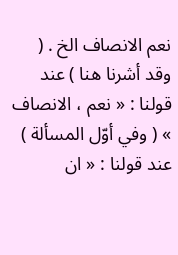نعم الانصاف الخ . ( وقد أشرنا هنا ) عند قولنا : « نعم ، الانصاف » ( وفي أوّل المسألة ) عند قولنا : « ان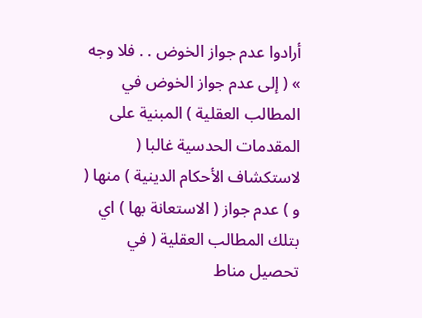أرادوا عدم جواز الخوض . . فلا وجه » ( إلى عدم جواز الخوض في المطالب العقلية ) المبنية على المقدمات الحدسية غالبا ( لاستكشاف الأحكام الدينية ) منها ( و ) عدم جواز ( الاستعانة بها ) اي بتلك المطالب العقلية ( في تحصيل مناط